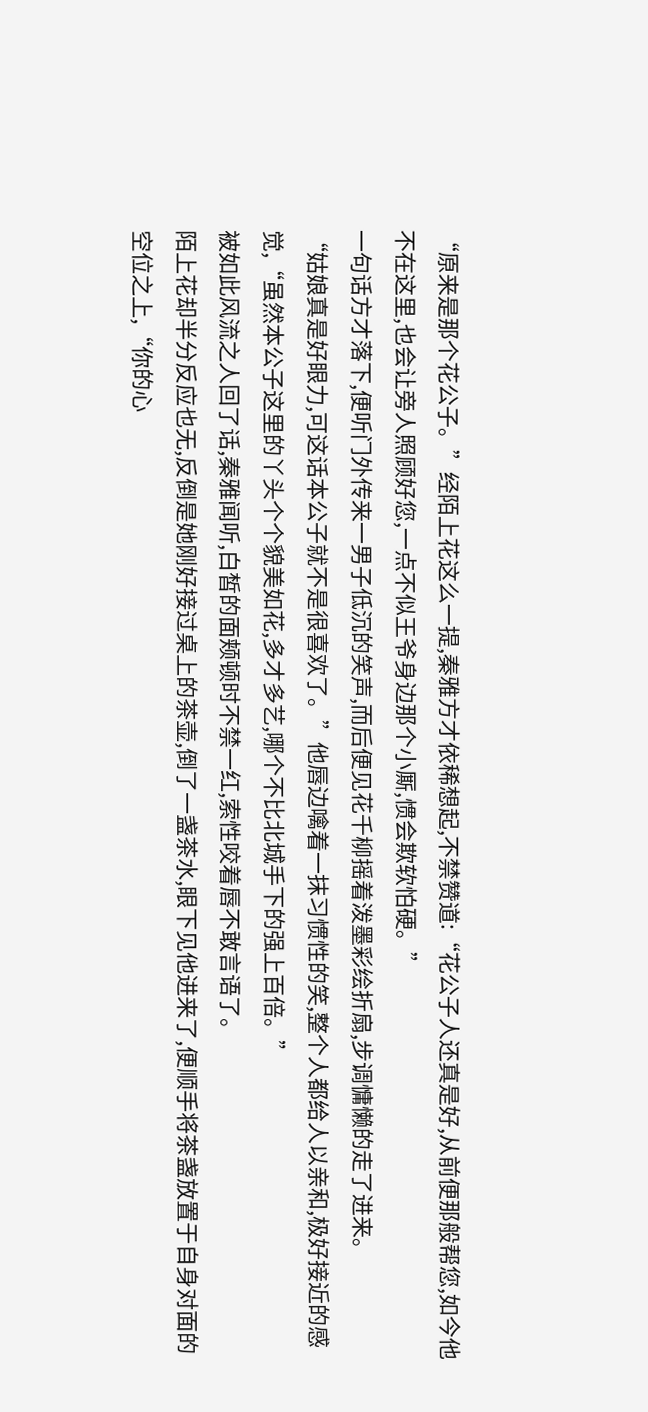“原来是那个花公子。”经陌上花这么一提,秦雅方才依稀想起,不禁赞道:“花公子人还真是好,从前便那般帮您,如今他不在这里,也会让旁人照顾好您,一点不似王爷身边那个小厮,惯会欺软怕硬。”
一句话方才落下,便听门外传来一男子低沉的笑声,而后便见花千柳摇着泼墨彩绘折扇,步调慵懒的走了进来。
“姑娘真是好眼力,可这话本公子就不是很喜欢了。”他唇边噙着一抹习惯性的笑,整个人都给人以亲和,极好接近的感觉,“虽然本公子这里的丫头个个貌美如花,多才多艺,哪个不比北城手下的强上百倍。”
被如此风流之人回了话,秦雅闻听,白皙的面颊顿时不禁一红,索性咬着唇不敢言语了。
陌上花却半分反应也无,反倒是她刚好接过桌上的茶壶,倒了一盏茶水,眼下见他进来了,便顺手将茶盏放置于自身对面的空位之上,“你的心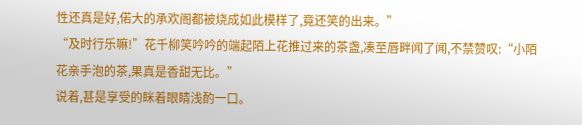性还真是好,偌大的承欢阁都被烧成如此模样了,竟还笑的出来。”
“及时行乐嘛!”花千柳笑吟吟的端起陌上花推过来的茶盏,凑至唇畔闻了闻,不禁赞叹:“小陌花亲手泡的茶,果真是香甜无比。”
说着,甚是享受的眯着眼睛浅酌一口。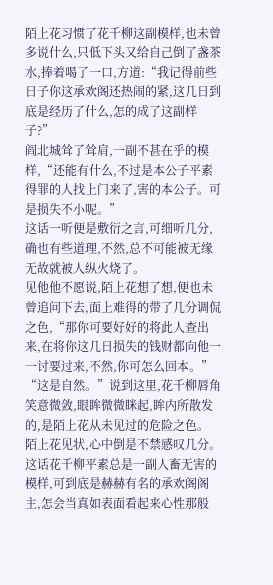陌上花习惯了花千柳这副模样,也未曾多说什么,只低下头又给自己倒了盏茶水,捧着喝了一口,方道:“我记得前些日子你这承欢阁还热闹的紧,这几日到底是经历了什么,怎的成了这副样子?”
阎北城耸了耸肩,一副不甚在乎的模样,“还能有什么,不过是本公子平素得罪的人找上门来了,害的本公子。可是损失不小呢。”
这话一听便是敷衍之言,可细听几分,确也有些道理,不然,总不可能被无缘无故就被人纵火烧了。
见他他不愿说,陌上花想了想,便也未曾追问下去,面上难得的带了几分调侃之色,“那你可要好好的将此人查出来,在将你这几日损失的钱财都向他一一讨要过来,不然,你可怎么回本。”
“这是自然。”说到这里,花千柳唇角笑意微敛,眼眸微微眯起,眸内所散发的,是陌上花从未见过的危险之色。
陌上花见状,心中倒是不禁感叹几分。
这话花千柳平素总是一副人畜无害的模样,可到底是赫赫有名的承欢阁阁主,怎会当真如表面看起来心性那般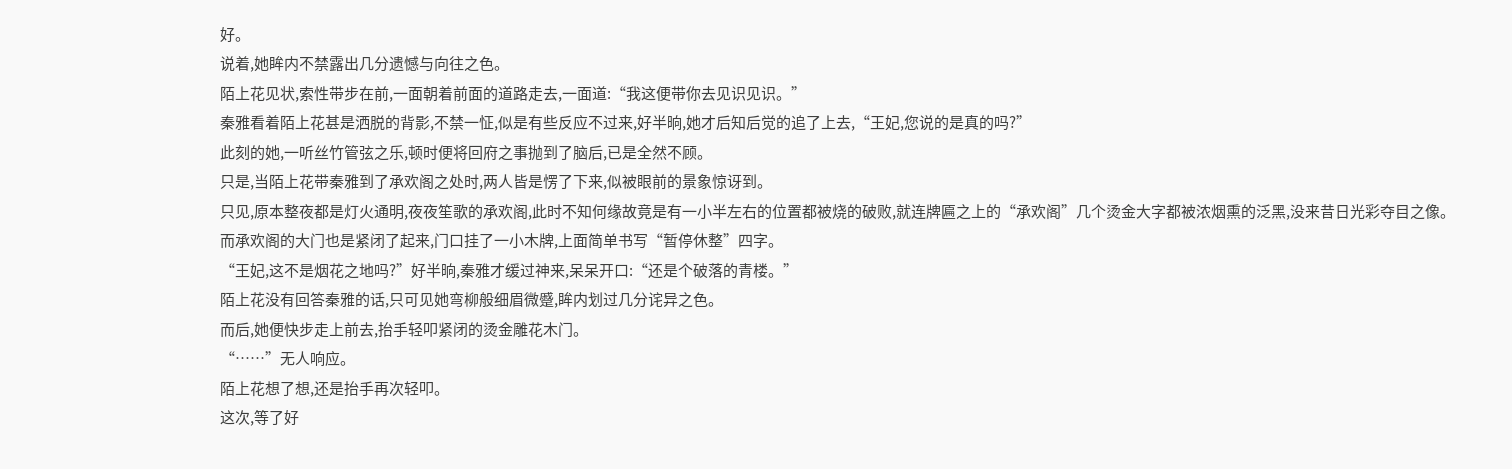好。
说着,她眸内不禁露出几分遗憾与向往之色。
陌上花见状,索性带步在前,一面朝着前面的道路走去,一面道:“我这便带你去见识见识。”
秦雅看着陌上花甚是洒脱的背影,不禁一怔,似是有些反应不过来,好半晌,她才后知后觉的追了上去,“王妃,您说的是真的吗?”
此刻的她,一听丝竹管弦之乐,顿时便将回府之事抛到了脑后,已是全然不顾。
只是,当陌上花带秦雅到了承欢阁之处时,两人皆是愣了下来,似被眼前的景象惊讶到。
只见,原本整夜都是灯火通明,夜夜笙歌的承欢阁,此时不知何缘故竟是有一小半左右的位置都被烧的破败,就连牌匾之上的“承欢阁”几个烫金大字都被浓烟熏的泛黑,没来昔日光彩夺目之像。
而承欢阁的大门也是紧闭了起来,门口挂了一小木牌,上面简单书写“暂停休整”四字。
“王妃,这不是烟花之地吗?”好半晌,秦雅才缓过神来,呆呆开口:“还是个破落的青楼。”
陌上花没有回答秦雅的话,只可见她弯柳般细眉微蹙,眸内划过几分诧异之色。
而后,她便快步走上前去,抬手轻叩紧闭的烫金雕花木门。
“……”无人响应。
陌上花想了想,还是抬手再次轻叩。
这次,等了好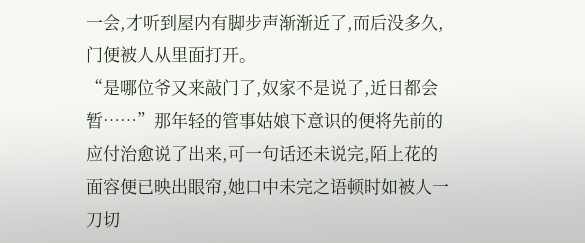一会,才听到屋内有脚步声渐渐近了,而后没多久,门便被人从里面打开。
“是哪位爷又来敲门了,奴家不是说了,近日都会暂……”那年轻的管事姑娘下意识的便将先前的应付治愈说了出来,可一句话还未说完,陌上花的面容便已映出眼帘,她口中未完之语顿时如被人一刀切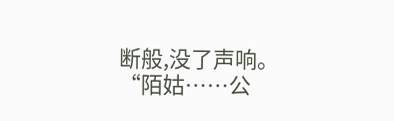断般,没了声响。
“陌姑……公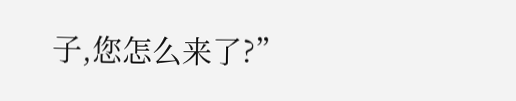子,您怎么来了?”